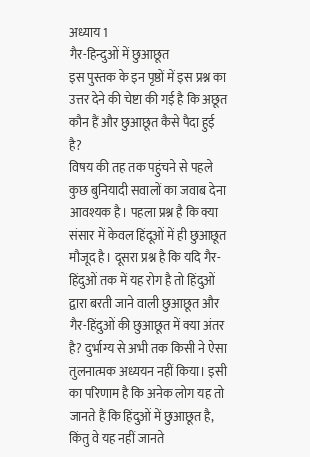अध्याय 1
गैर-हिन्दुओं में छुआछूत
इस पुस्तक के इन पृष्ठों में इस प्रश्न का उत्तर देने की चेष्टा की गई है कि अछूत कौन हैं और छुआछूत कैसे पैदा हुई है?
विषय की तह तक पहुंचने से पहले कुछ बुनियादी सवालों का जवाब देना आवश्यक है। पहला प्रश्न है कि क्या संसार में केवल हिंदूओं में ही छुआछूत मौजूद है। दूसरा प्रश्न है कि यदि गैर-हिंदुओं तक में यह रोग है तो हिंदुओं द्वारा बरती जाने वाली छुआछूत और गैर-हिंदुओं की छुआछूत में क्या अंतर है? दुर्भाग्य से अभी तक किसी ने ऐसा तुलनात्मक अध्ययन नहीं किया। इसी का परिणाम है कि अनेक लोग यह तो जानते हैं कि हिंदुओं में छुआछूत है, किंतु वे यह नहीं जानते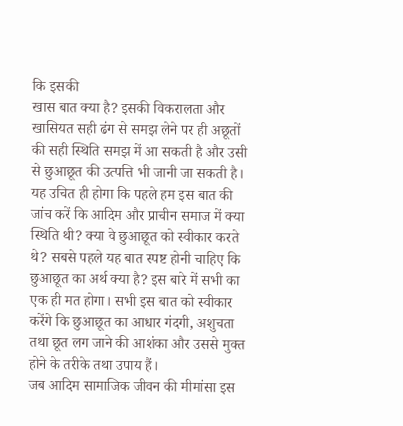कि इसकी
खास बात क्या है? इसकी विकरालता और खासियत सही ढंग से समझ लेने पर ही अछूतों की सही स्थिति समझ में आ सकती है और उसी से छुआछूत की उत्पत्ति भी जानी जा सकती है।
यह उचित ही होगा कि पहले हम इस बात की जांच करें कि आदिम और प्राचीन समाज में क्या स्थिति थी? क्या वे छुआछूत को स्वीकार करते थे? सबसे पहले यह बात स्पष्ट होनी चाहिए कि छुआछूत का अर्थ क्या है? इस बारे में सभी का एक ही मत होगा। सभी इस बात को स्वीकार करेंगे कि छुआछूत का आधार गंदगी, अशुचता तथा छूत लग जाने की आशंका और उससे मुक्त होने के तरीके तथा उपाय हैं।
जब आदिम सामाजिक जीवन की मीमांसा इस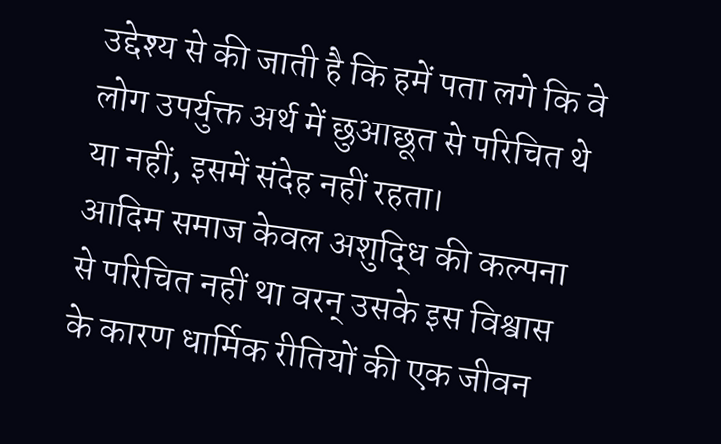उद्देश्य से की जाती है कि हमें पता लगे कि वे लोग उपर्युक्त अर्थ में छुआछूत से परिचित थे या नहीं, इसमें संदेह नहीं रहता।
आदिम समाज केवल अशुद्धि की कल्पना से परिचित नहीं था वरन् उसके इस विश्वास के कारण धार्मिक रीतियों की एक जीवन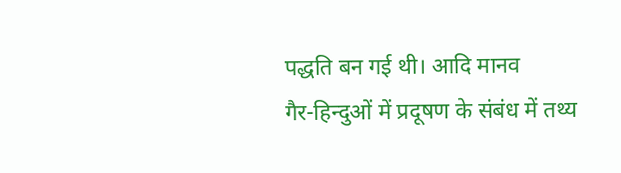पद्धति बन गई थी। आदि मानव
गैर-हिन्दुओं में प्रदूषण के संबंध में तथ्य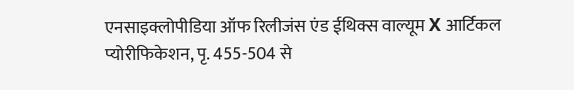एनसाइक्लोपीडिया ऑफ रिलीजंस एंड ईथिक्स वाल्यूम X आर्टिकल प्योरीफिकेशन, पृ. 455-504 से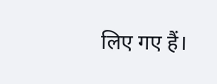लिए गए हैं।